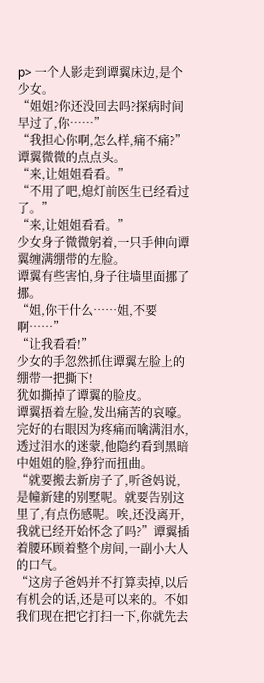p> 一个人影走到谭翼床边,是个少女。
“姐姐?你还没回去吗?探病时间早过了,你……”
“我担心你啊,怎么样,痛不痛?”
谭翼微微的点点头。
“来,让姐姐看看。”
“不用了吧,熄灯前医生已经看过了。”
“来,让姐姐看看。”
少女身子微微躬着,一只手伸向谭翼缠满绷带的左脸。
谭翼有些害怕,身子往墙里面挪了挪。
“姐,你干什么……姐,不要啊……”
“让我看看!”
少女的手忽然抓住谭翼左脸上的绷带一把撕下!
犹如撕掉了谭翼的脸皮。
谭翼捂着左脸,发出痛苦的哀嚎。
完好的右眼因为疼痛而噙满泪水,透过泪水的迷蒙,他隐约看到黑暗中姐姐的脸,狰狞而扭曲。
“就要搬去新房子了,听爸妈说,是幢新建的别墅呢。就要告别这里了,有点伤感呢。唉,还没离开,我就已经开始怀念了吗?”谭翼插着腰环顾着整个房间,一副小大人的口气。
“这房子爸妈并不打算卖掉,以后有机会的话,还是可以来的。不如我们现在把它打扫一下,你就先去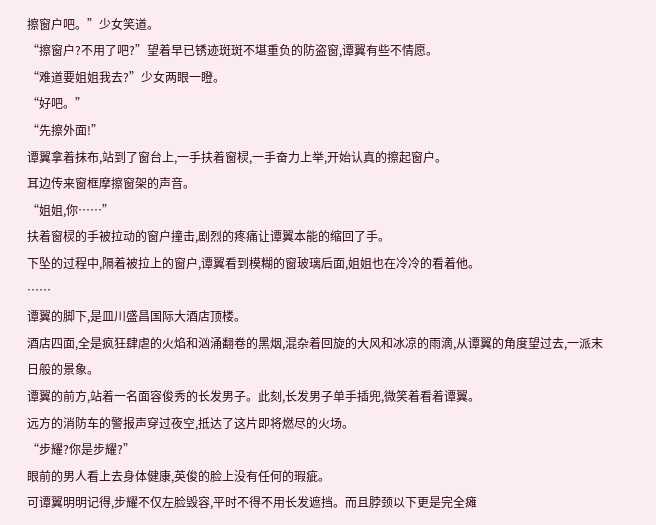擦窗户吧。”少女笑道。
“擦窗户?不用了吧?”望着早已锈迹斑斑不堪重负的防盗窗,谭翼有些不情愿。
“难道要姐姐我去?”少女两眼一瞪。
“好吧。”
“先擦外面!”
谭翼拿着抹布,站到了窗台上,一手扶着窗棂,一手奋力上举,开始认真的擦起窗户。
耳边传来窗框摩擦窗架的声音。
“姐姐,你……”
扶着窗棂的手被拉动的窗户撞击,剧烈的疼痛让谭翼本能的缩回了手。
下坠的过程中,隔着被拉上的窗户,谭翼看到模糊的窗玻璃后面,姐姐也在冷冷的看着他。
……
谭翼的脚下,是皿川盛昌国际大酒店顶楼。
酒店四面,全是疯狂肆虐的火焰和汹涌翻卷的黑烟,混杂着回旋的大风和冰凉的雨滴,从谭翼的角度望过去,一派末日般的景象。
谭翼的前方,站着一名面容俊秀的长发男子。此刻,长发男子单手插兜,微笑着看着谭翼。
远方的消防车的警报声穿过夜空,抵达了这片即将燃尽的火场。
“步耀?你是步耀?”
眼前的男人看上去身体健康,英俊的脸上没有任何的瑕疵。
可谭翼明明记得,步耀不仅左脸毁容,平时不得不用长发遮挡。而且脖颈以下更是完全瘫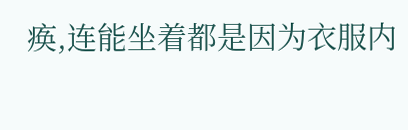痪,连能坐着都是因为衣服内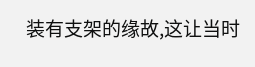装有支架的缘故,这让当时